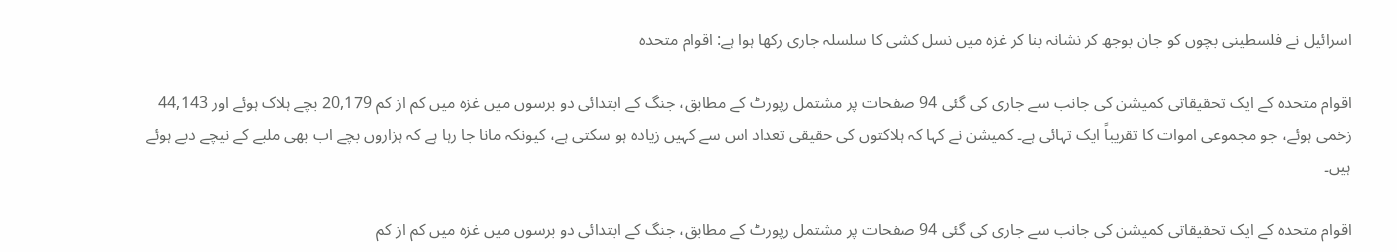اسرائیل نے فلسطینی بچوں کو جان بوجھ کر نشانہ بنا کر غزہ میں نسل کشی کا سلسلہ جاری رکھا ہوا ہے: اقوام متحدہ

اقوام متحدہ کے ایک تحقیقاتی کمیشن کی جانب سے جاری کی گئی 94 صفحات پر مشتمل رپورٹ کے مطابق، جنگ کے ابتدائی دو برسوں میں غزہ میں کم از کم 20,179 بچے ہلاک ہوئے اور 44,143 زخمی ہوئے، جو مجموعی اموات کا تقریباً ایک تہائی ہے۔ کمیشن نے کہا کہ ہلاکتوں کی حقیقی تعداد اس سے کہیں زیادہ ہو سکتی ہے، کیونکہ مانا جا رہا ہے کہ ہزاروں بچے اب بھی ملبے کے نیچے دبے ہوئے ہیں۔

اقوام متحدہ کے ایک تحقیقاتی کمیشن کی جانب سے جاری کی گئی 94 صفحات پر مشتمل رپورٹ کے مطابق، جنگ کے ابتدائی دو برسوں میں غزہ میں کم از کم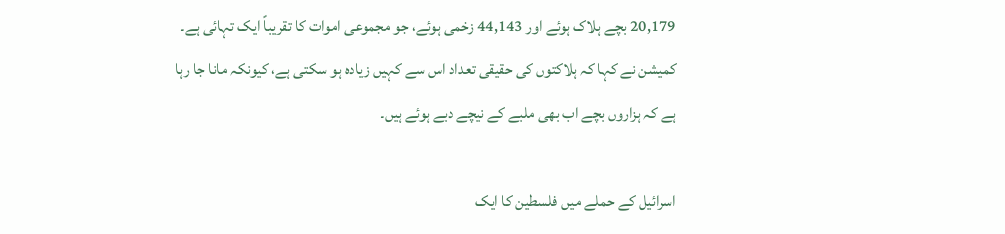20,179 بچے ہلاک ہوئے اور 44,143 زخمی ہوئے، جو مجموعی اموات کا تقریباً ایک تہائی ہے۔ کمیشن نے کہا کہ ہلاکتوں کی حقیقی تعداد اس سے کہیں زیادہ ہو سکتی ہے، کیونکہ مانا جا رہا ہے کہ ہزاروں بچے اب بھی ملبے کے نیچے دبے ہوئے ہیں۔

اسرائیل کے حملے میں فلسطین کا ایک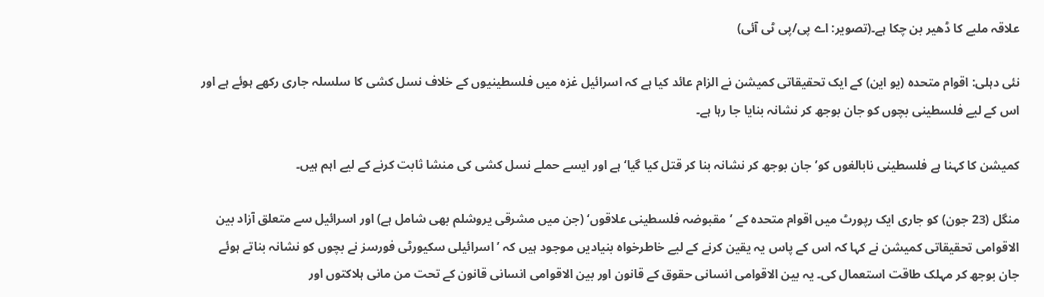علاقہ ملبے کا ڈھیر بن چکا ہے۔(تصویر: اے پی/پی ٹی آئی)

نئی دہلی: اقوام متحدہ (یو این) کے ایک تحقیقاتی کمیشن نے الزام عائد کیا ہے کہ اسرائیل غزہ میں فلسطینیوں کے خلاف نسل کشی کا سلسلہ جاری رکھے ہوئے ہے اور اس کے لیے فلسطینی بچوں کو جان بوجھ کر نشانہ بنایا جا رہا ہے۔

کمیشن کا کہنا ہے فلسطینی نابالغوں کو’جان بوجھ کر نشانہ بنا کر قتل کیا گیا‘ ہے اور ایسے حملے نسل کشی کی منشا ثابت کرنے کے لیے اہم ہیں۔

منگل (23 جون) کو جاری ایک رپورٹ میں اقوام متحدہ کے ’مقبوضہ فلسطینی علاقوں‘ (جن میں مشرقی یروشلم بھی شامل ہے) اور اسرائیل سے متعلق آزاد بین الاقوامی تحقیقاتی کمیشن نے کہا کہ اس کے پاس یہ یقین کرنے کے لیے خاطرخواہ بنیادیں موجود ہیں کہ ’اسرائیلی سکیورٹی فورسز نے بچوں کو نشانہ بناتے ہوئے جان بوجھ کر مہلک طاقت استعمال کی۔ یہ بین الاقوامی انسانی حقوق کے قانون اور بین الاقوامی انسانی قانون کے تحت من مانی ہلاکتوں اور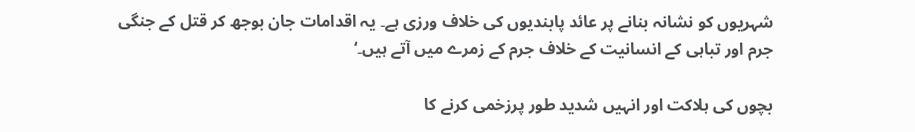شہریوں کو نشانہ بنانے پر عائد پابندیوں کی خلاف ورزی ہے۔ یہ اقدامات جان بوجھ کر قتل کے جنگی جرم اور تباہی کے انسانیت کے خلاف جرم کے زمرے میں آتے ہیں۔‘

بچوں کی ہلاکت اور انہیں شدید طور پرزخمی کرنے کا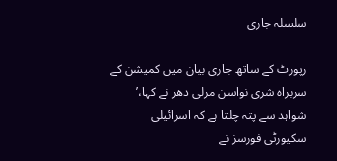سلسلہ جاری

رپورٹ کے ساتھ جاری بیان میں کمیشن کے سربراہ شری نواسن مرلی دھر نے کہا،’ شواہد سے پتہ چلتا ہے کہ اسرائیلی سکیورٹی فورسز نے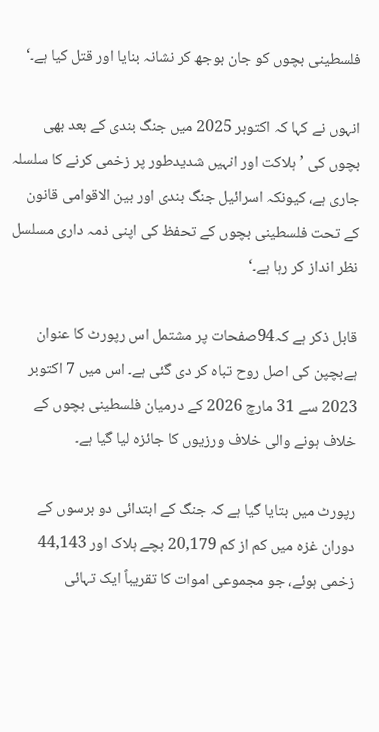فلسطینی بچوں کو جان بوجھ کر نشانہ بنایا اور قتل کیا ہے۔‘

انہوں نے کہا کہ اکتوبر 2025 میں جنگ بندی کے بعد بھی بچوں کی ’ہلاکت اور انہیں شدیدطور پر زخمی کرنے کا سلسلہ جاری ہے، کیونکہ اسرائیل جنگ بندی اور بین الاقوامی قانون کے تحت فلسطینی بچوں کے تحفظ کی اپنی ذمہ داری مسلسل نظر انداز کر رہا ہے۔‘

قابل ذکر ہے کہ94صفحات پر مشتمل اس رپورٹ کا عنوان ہےبچپن کی اصل روح تباہ کر دی گئی ہے۔ اس میں 7 اکتوبر 2023 سے 31 مارچ 2026 کے درمیان فلسطینی بچوں کے خلاف ہونے والی خلاف ورزیوں کا جائزہ لیا گیا ہے۔

رپورٹ میں بتایا گیا ہے کہ جنگ کے ابتدائی دو برسوں کے دوران غزہ میں کم از کم 20,179 بچے ہلاک اور 44,143 زخمی ہوئے، جو مجموعی اموات کا تقریباً ایک تہائی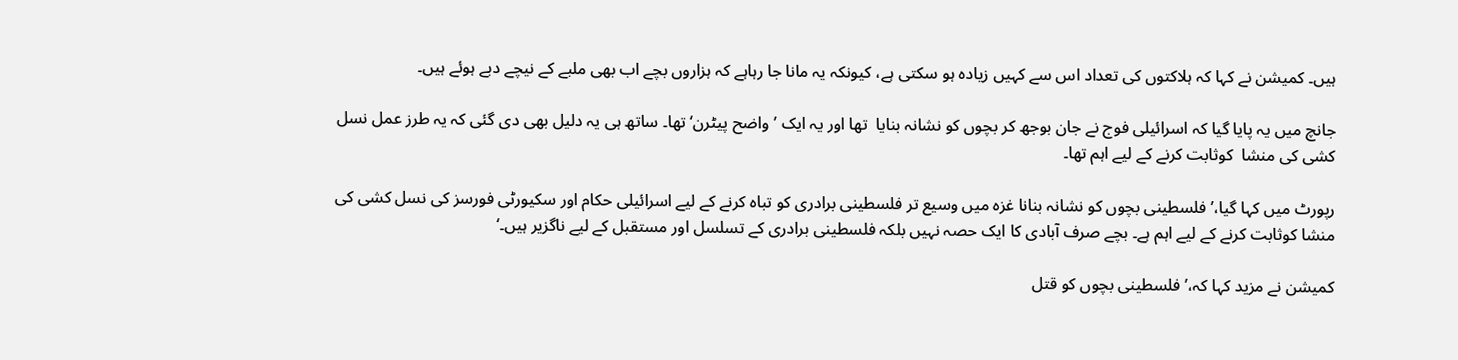ہیں۔ کمیشن نے کہا کہ ہلاکتوں کی تعداد اس سے کہیں زیادہ ہو سکتی ہے، کیونکہ یہ مانا جا رہاہے کہ ہزاروں بچے اب بھی ملبے کے نیچے دبے ہوئے ہیں۔

جانچ میں یہ پایا گیا کہ اسرائیلی فوج نے جان بوجھ کر بچوں کو نشانہ بنایا  تھا اور یہ ایک ’واضح پیٹرن‘ تھا۔ ساتھ ہی یہ دلیل بھی دی گئی کہ یہ طرز عمل نسل کشی کی منشا  کوثابت کرنے کے لیے اہم تھا۔

رپورٹ میں کہا گیا،’فلسطینی بچوں کو نشانہ بنانا غزہ میں وسیع تر فلسطینی برادری کو تباہ کرنے کے لیے اسرائیلی حکام اور سکیورٹی فورسز کی نسل کشی کی منشا کوثابت کرنے کے لیے اہم ہے۔ بچے صرف آبادی کا ایک حصہ نہیں بلکہ فلسطینی برادری کے تسلسل اور مستقبل کے لیے ناگزیر ہیں۔‘

کمیشن نے مزید کہا کہ،’ فلسطینی بچوں کو قتل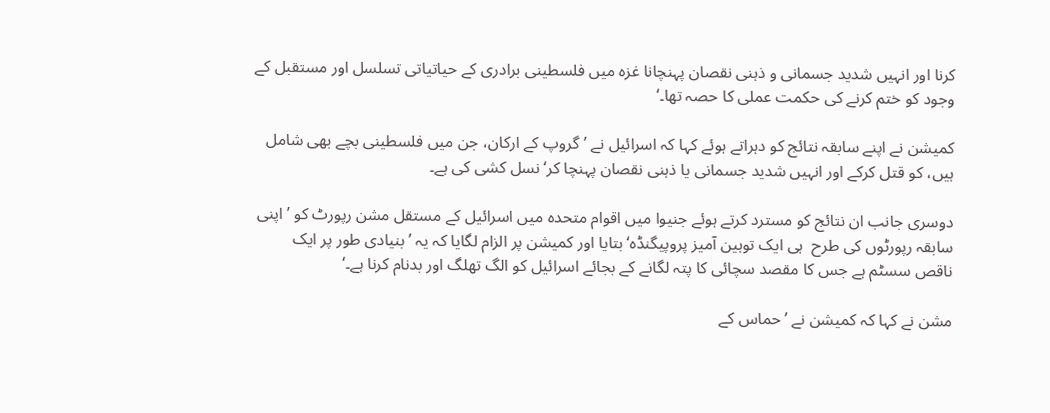کرنا اور انہیں شدید جسمانی و ذہنی نقصان پہنچانا غزہ میں فلسطینی برادری کے حیاتیاتی تسلسل اور مستقبل کے وجود کو ختم کرنے کی حکمت عملی کا حصہ تھا۔‘

کمیشن نے اپنے سابقہ نتائج کو دہراتے ہوئے کہا کہ اسرائیل نے ’گروپ کے ارکان، جن میں فلسطینی بچے بھی شامل ہیں، کو قتل کرکے اور انہیں شدید جسمانی یا ذہنی نقصان پہنچا کر‘نسل کشی کی ہے۔

دوسری جانب ان نتائج کو مسترد کرتے ہوئے جنیوا میں اقوام متحدہ میں اسرائیل کے مستقل مشن رپورٹ کو ’اپنی سابقہ رپورٹوں کی طرح  ہی ایک توہین آمیز پروپیگنڈہ‘بتایا اور کمیشن پر الزام لگایا کہ یہ ’بنیادی طور پر ایک ناقص سسٹم ہے جس کا مقصد سچائی کا پتہ لگانے کے بجائے اسرائیل کو الگ تھلگ اور بدنام کرنا ہے۔‘

مشن نے کہا کہ کمیشن نے ’حماس کے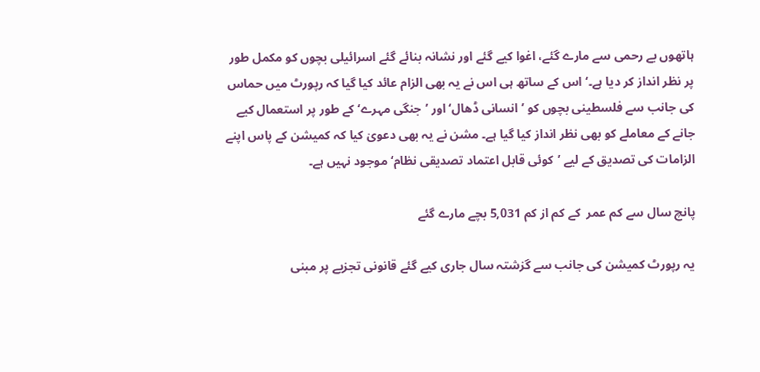ہاتھوں بے رحمی سے مارے گئے، اغوا کیے گئے اور نشانہ بنائے گئے اسرائیلی بچوں کو مکمل طور پر نظر انداز کر دیا ہے۔‘ اس کے ساتھ ہی اس نے یہ بھی الزام عائد کیا گیا کہ رپورٹ میں حماس کی جانب سے فلسطینی بچوں کو ’انسانی ڈھال‘ اور ’جنگی مہرے‘ کے طور پر استعمال کیے جانے کے معاملے کو بھی نظر انداز کیا گیا ہے۔ مشن نے یہ بھی دعویٰ کیا کہ کمیشن کے پاس اپنے الزامات کی تصدیق کے لیے ’کوئی قابل اعتماد تصدیقی نظام‘ موجود نہیں ہے۔

پانچ سال سے کم عمر  کے کم از کم 5,031 بچے مارے گئے

یہ رپورٹ کمیشن کی جانب سے گزشتہ سال جاری کیے گئے قانونی تجزیے پر مبنی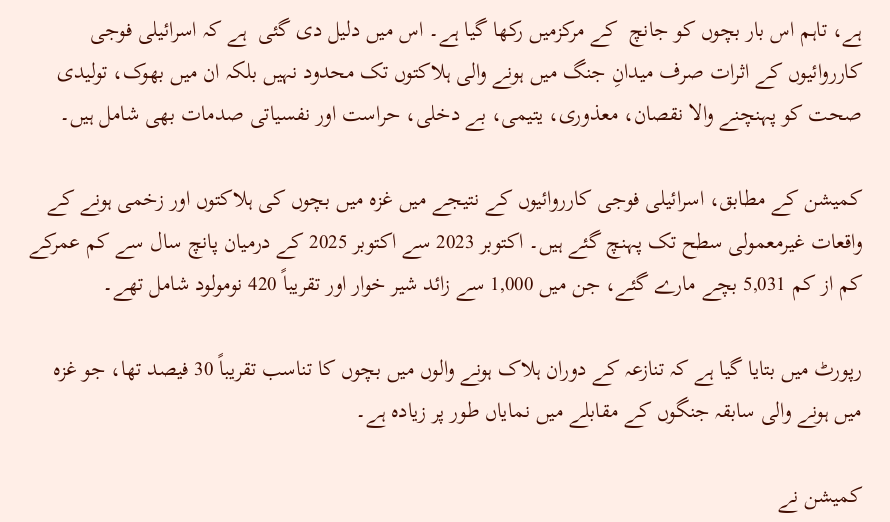ہے، تاہم اس بار بچوں کو جانچ  کے مرکزمیں رکھا گیا ہے۔ اس میں دلیل دی گئی  ہے کہ اسرائیلی فوجی کارروائیوں کے اثرات صرف میدانِ جنگ میں ہونے والی ہلاکتوں تک محدود نہیں بلکہ ان میں بھوک، تولیدی صحت کو پہنچنے والا نقصان، معذوری، یتیمی، بے دخلی، حراست اور نفسیاتی صدمات بھی شامل ہیں۔

کمیشن کے مطابق، اسرائیلی فوجی کارروائیوں کے نتیجے میں غزہ میں بچوں کی ہلاکتوں اور زخمی ہونے کے واقعات غیرمعمولی سطح تک پہنچ گئے ہیں۔ اکتوبر 2023 سے اکتوبر 2025 کے درمیان پانچ سال سے کم عمرکے  کم از کم 5,031 بچے مارے گئے، جن میں 1,000 سے زائد شیر خوار اور تقریباً 420 نومولود شامل تھے۔

رپورٹ میں بتایا گیا ہے کہ تنازعہ کے دوران ہلاک ہونے والوں میں بچوں کا تناسب تقریباً 30 فیصد تھا، جو غزہ میں ہونے والی سابقہ جنگوں کے مقابلے میں نمایاں طور پر زیادہ ہے۔

کمیشن نے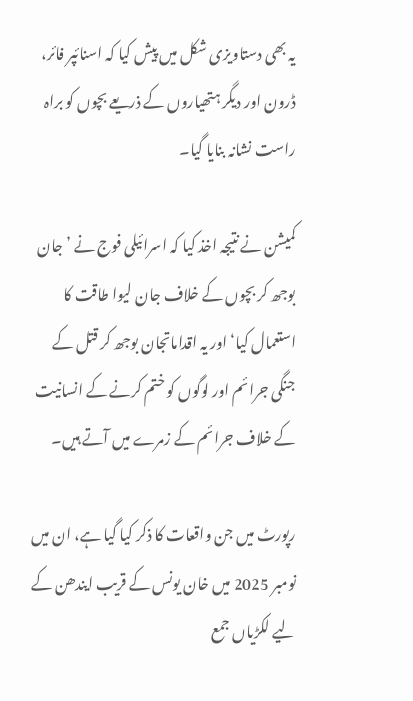یہ بھی دستاویزی شکل میں پیش کیا کہ اسنائپر فائر، ڈرون اور دیگر ہتھیاروں کے ذریعے بچوں کو براہ راست نشانہ بنایا گیا۔

کمیشن نے نتیجہ اخذ کیا کہ اسرائیلی فوج نے ’جان بوجھ کر بچوں کے خلاف جان لیوا طاقت کا استعمال کیا‘اور یہ اقداماتجان بوجھ کر قتل کے جنگی جرائم اور لوگوں کو ختم کرنے کے انسانیت کے خلاف جرائم کے زمرے میں آتے ہیں۔

رپورٹ میں جن واقعات کا ذکر کیا گیا ہے، ان میں نومبر 2025 میں خان یونس کے قریب ایندھن کے لیے لکڑیاں جمع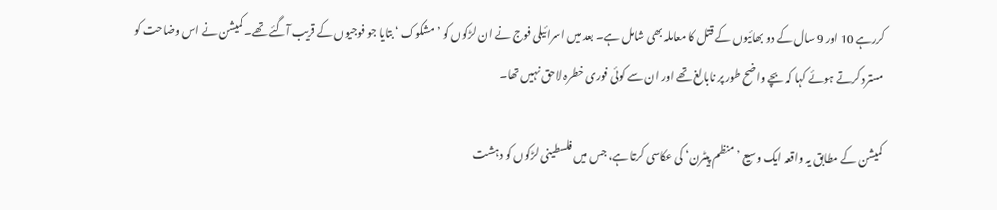کررہے 10 اور 9 سال کے دو بھائیوں کے قتل کا معاملہ بھی شامل ہے۔ بعد میں اسرائیلی فوج نے ان لڑکوں کو ’مشکوک ‘ بتایا جو فوجیوں کے قریب آگئے تھے۔ کمیشن نے اس وضاحت کو مسترد کرتے ہوئے کہا کہ بچے واضح طور پر نابالغ تھے اور ان سے کوئی فوری خطرہ لاحق نہیں تھا۔

کمیشن کے مطابق یہ واقعہ ایک وسیع ’منظم پیٹرن‘ کی عکاسی کرتا ہے، جس میں فلسطینی لڑکوں کو دہشت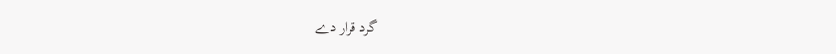گرد قرار دے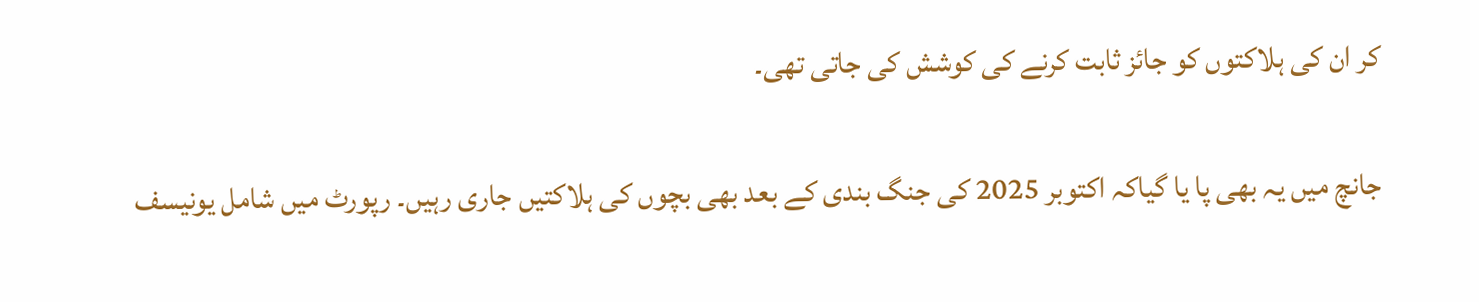کر ان کی ہلاکتوں کو جائز ثابت کرنے کی کوشش کی جاتی تھی۔

جانچ میں یہ بھی پا یا گیاکہ اکتوبر 2025 کی جنگ بندی کے بعد بھی بچوں کی ہلاکتیں جاری رہیں۔ رپورٹ میں شامل یونیسف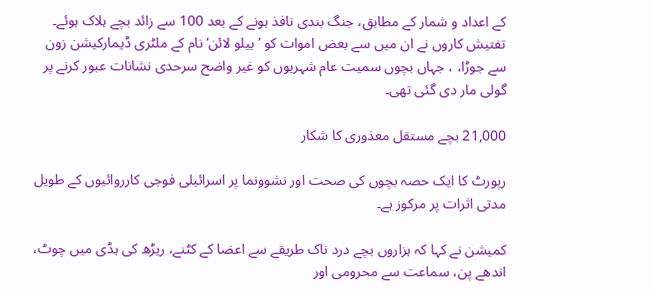کے اعداد و شمار کے مطابق، جنگ بندی نافذ ہونے کے بعد 100 سے زائد بچے ہلاک ہوئے۔ تفتیش کاروں نے ان میں سے بعض اموات کو ’ییلو لائن‘ نام کے ملٹری ڈیمارکیشن زون سے جوڑا، ، جہاں بچوں سمیت عام شہریوں کو غیر واضح سرحدی نشانات عبور کرنے پر گولی مار دی گئی تھی۔

21,000 بچے مستقل معذوری کا شکار

رپورٹ کا ایک حصہ بچوں کی صحت اور نشوونما پر اسرائیلی فوجی کارروائیوں کے طویل مدتی اثرات پر مرکوز ہے۔

کمیشن نے کہا کہ ہزاروں بچے درد ناک طریقے سے اعضا کے کٹنے، ریڑھ کی ہڈی میں چوٹ، اندھے پن، سماعت سے محرومی اور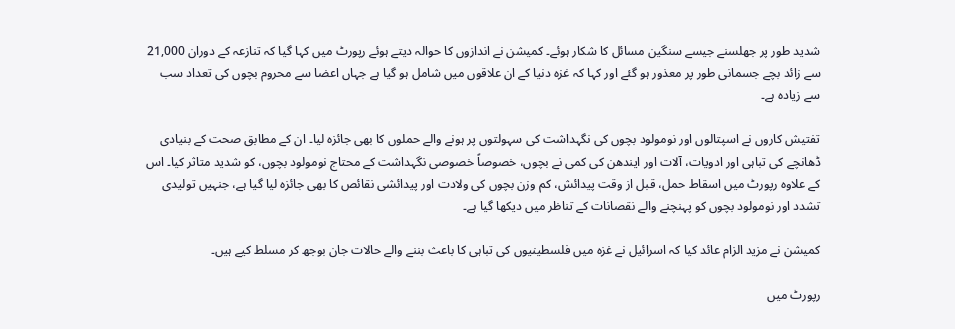شدید طور پر جھلسنے جیسے سنگین مسائل کا شکار ہوئے۔ کمیشن نے اندازوں کا حوالہ دیتے ہوئے رپورٹ میں کہا گیا کہ تنازعہ کے دوران 21,000 سے زائد بچے جسمانی طور پر معذور ہو گئے اور کہا کہ غزہ دنیا کے ان علاقوں میں شامل ہو گیا ہے جہاں اعضا سے محروم بچوں کی تعداد سب سے زیادہ ہے۔

تفتیش کاروں نے اسپتالوں اور نومولود بچوں کی نگہداشت کی سہولتوں پر ہونے والے حملوں کا بھی جائزہ لیا۔ ان کے مطابق صحت کے بنیادی ڈھانچے کی تباہی اور ادویات، آلات اور ایندھن کی کمی نے بچوں، خصوصاً خصوصی نگہداشت کے محتاج نومولود بچوں، کو شدید متاثر کیا۔ اس کے علاوہ رپورٹ میں اسقاط حمل، قبل از وقت پیدائش، کم وزن بچوں کی ولادت اور پیدائشی نقائص کا بھی جائزہ لیا گیا ہے، جنہیں تولیدی تشدد اور نومولود بچوں کو پہنچنے والے نقصانات کے تناظر میں دیکھا گیا ہے۔

کمیشن نے مزید الزام عائد کیا کہ اسرائیل نے غزہ میں فلسطینیوں کی تباہی کا باعث بننے والے حالات جان بوجھ کر مسلط کیے ہیں۔

رپورٹ میں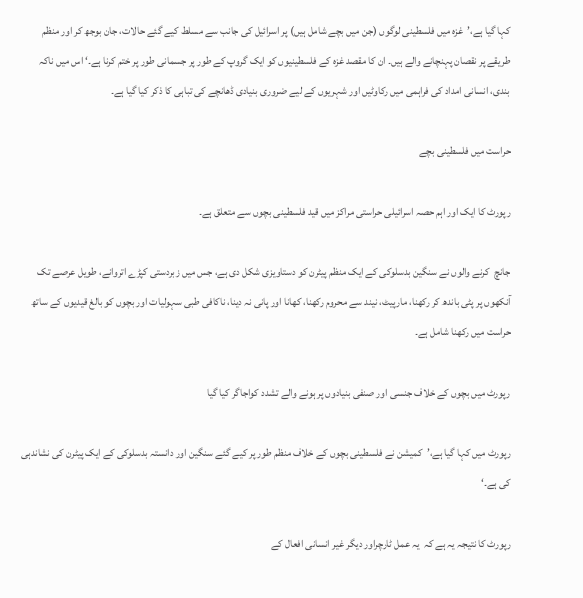کہا گیا ہے،’غزہ میں فلسطینی لوگوں (جن میں بچے شامل ہیں) پر اسرائیل کی جانب سے مسلط کیے گئے حالات، جان بوجھ کر اور منظم طریقے پر نقصان پہنچانے والے ہیں۔ ان کا مقصد غزہ کے فلسطینیوں کو ایک گروپ کے طور پر جسمانی طور پر ختم کرنا ہے۔‘ اس میں ناکہ بندی، انسانی امداد کی فراہمی میں رکاوٹیں اور شہریوں کے لیے ضروری بنیادی ڈھانچے کی تباہی کا ذکر کیا گیا ہے۔

حراست میں فلسطینی بچے

رپورٹ کا ایک اور اہم حصہ اسرائیلی حراستی مراکز میں قید فلسطینی بچوں سے متعلق ہے۔

جانچ  کرنے والوں نے سنگین بدسلوکی کے ایک منظم پیٹرن کو دستاویزی شکل دی ہے، جس میں زبردستی کپڑے اتروانے، طویل عرصے تک آنکھوں پر پٹی باندھ کر رکھنا، مارپیٹ، نیند سے محروم رکھنا، کھانا اور پانی نہ دینا، ناکافی طبی سہولیات اور بچوں کو بالغ قیدیوں کے ساتھ حراست میں رکھنا شامل ہے۔

رپورٹ میں بچوں کے خلاف جنسی اور صنفی بنیادوں پر ہونے والے تشدد کواجاگر کیا گیا

رپورٹ میں کہا گیا ہے،’کمیشن نے فلسطینی بچوں کے خلاف منظم طور پر کیے گئے سنگین اور دانستہ بدسلوکی کے ایک پیٹرن کی نشاندہی کی ہے۔‘

رپورٹ کا نتیجہ یہ ہے کہ  یہ عمل ٹارچراور دیگر غیر انسانی افعال کے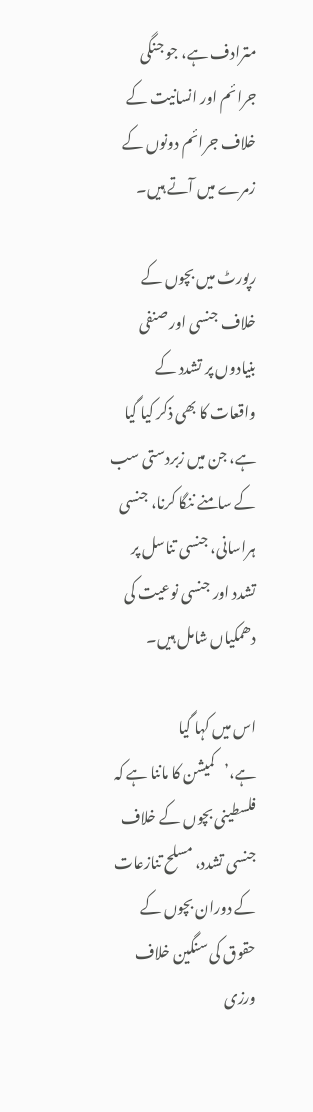مترادف ہے، جو جنگی جرائم اور انسانیت کے خلاف جرائم دونوں کے زمرے میں آتے ہیں۔

رپورٹ میں بچوں کے خلاف جنسی اور صنفی بنیادوں پر تشدد کے واقعات کا بھی ذکر کیا گیا ہے، جن میں زبردستی سب کے سامنے ننگا کرنا، جنسی ہراسانی، جنسی تناسل پر تشدد اور جنسی نوعیت کی دھمکیاں شامل ہیں۔

اس میں کہا گیا ہے،’کمیشن کا ماننا ہے کہ فلسطینی بچوں کے خلاف جنسی تشدد، مسلح تنازعات کے دوران بچوں کے حقوق کی سنگین خلاف ورزی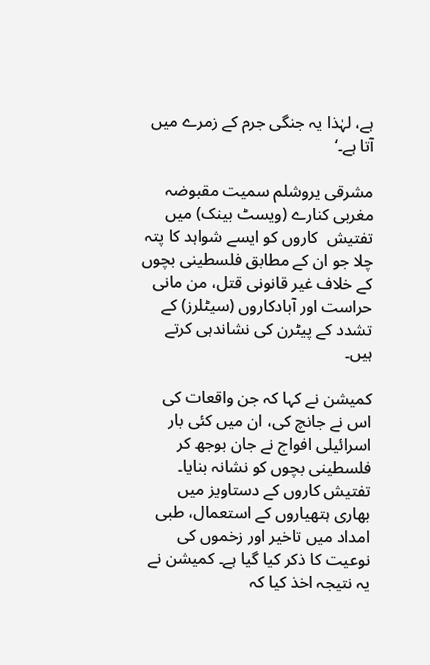ہے، لہٰذا یہ جنگی جرم کے زمرے میں آتا ہے۔‘

مشرقی یروشلم سمیت مقبوضہ مغربی کنارے (ویسٹ بینک) میں تفتیش  کاروں کو ایسے شواہد کا پتہ چلا جو ان کے مطابق فلسطینی بچوں کے خلاف غیر قانونی قتل، من مانی حراست اور آبادکاروں (سیٹلرز) کے تشدد کے پیٹرن کی نشاندہی کرتے ہیں۔

کمیشن نے کہا کہ جن واقعات کی اس نے جانچ کی، ان میں کئی بار اسرائیلی افواج نے جان بوجھ کر فلسطینی بچوں کو نشانہ بنایا۔ تفتیش کاروں کے دستاویز میں بھاری ہتھیاروں کے استعمال، طبی امداد میں تاخیر اور زخموں کی نوعیت کا ذکر کیا گیا ہے۔ کمیشن نے یہ نتیجہ اخذ کیا کہ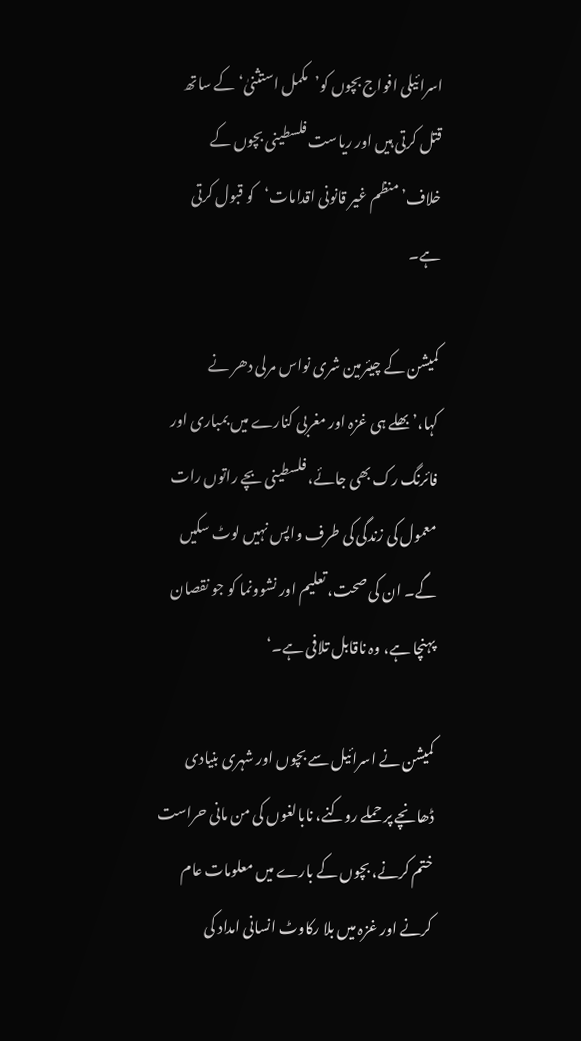اسرائیلی افواج بچوں کو’مکمل استثنیٰ‘ کے ساتھ قتل کرتی ہیں اور ریاست فلسطینی بچوں کے خلاف’منظم غیر قانونی اقدامات‘کو قبول کرتی ہے۔

کمیشن کے چیئرمین شری نواس مرلی دھر نے کہا،’بھلے ہی غزہ اور مغربی کنارے میں بمباری اور فائرنگ رک بھی جائے، فلسطینی بچے راتوں رات معمول کی زندگی کی طرف واپس نہیں لوٹ سکیں گے۔ ان کی صحت، تعلیم اور نشوونما کو جو نقصان  پہنچا ہے، وہ ناقابل تلافی ہے۔‘

کمیشن نے اسرائیل سے بچوں اور شہری بنیادی ڈھانچے پر حملے روکنے، نابالغوں کی من مانی حراست ختم کرنے، بچوں کے بارے میں معلومات عام کرنے اور غزہ میں بلا رکاوٹ انسانی امداد کی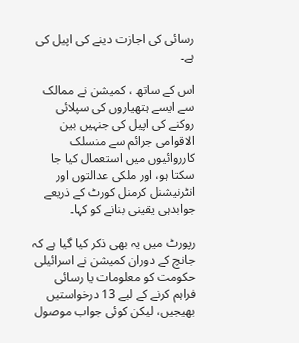رسائی کی اجازت دینے کی اپیل کی  ہے۔

اس کے ساتھ ، کمیشن نے ممالک سے ایسے ہتھیاروں کی سپلائی روکنے کی اپیل کی جنہیں بین الاقوامی جرائم سے منسلک کارروائیوں میں استعمال کیا جا سکتا ہو، اور ملکی عدالتوں اور انٹرنیشنل کرمنل کورٹ کے ذریعے جوابدہی یقینی بنانے کو کہا۔

رپورٹ میں یہ بھی ذکر کیا گیا ہے کہ جانچ کے دوران کمیشن نے اسرائیلی حکومت کو معلومات یا رسائی فراہم کرنے کے لیے 13 درخواستیں بھیجیں، لیکن کوئی جواب موصول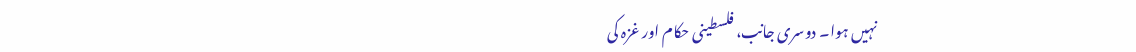نہیں ہوا۔ دوسری جانب، فلسطینی حکام اور غزہ کی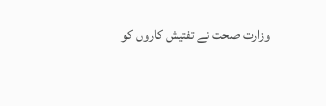وزارت صحت نے تفتیش کاروں کو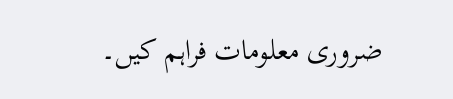ضروری معلومات فراہم کیں۔